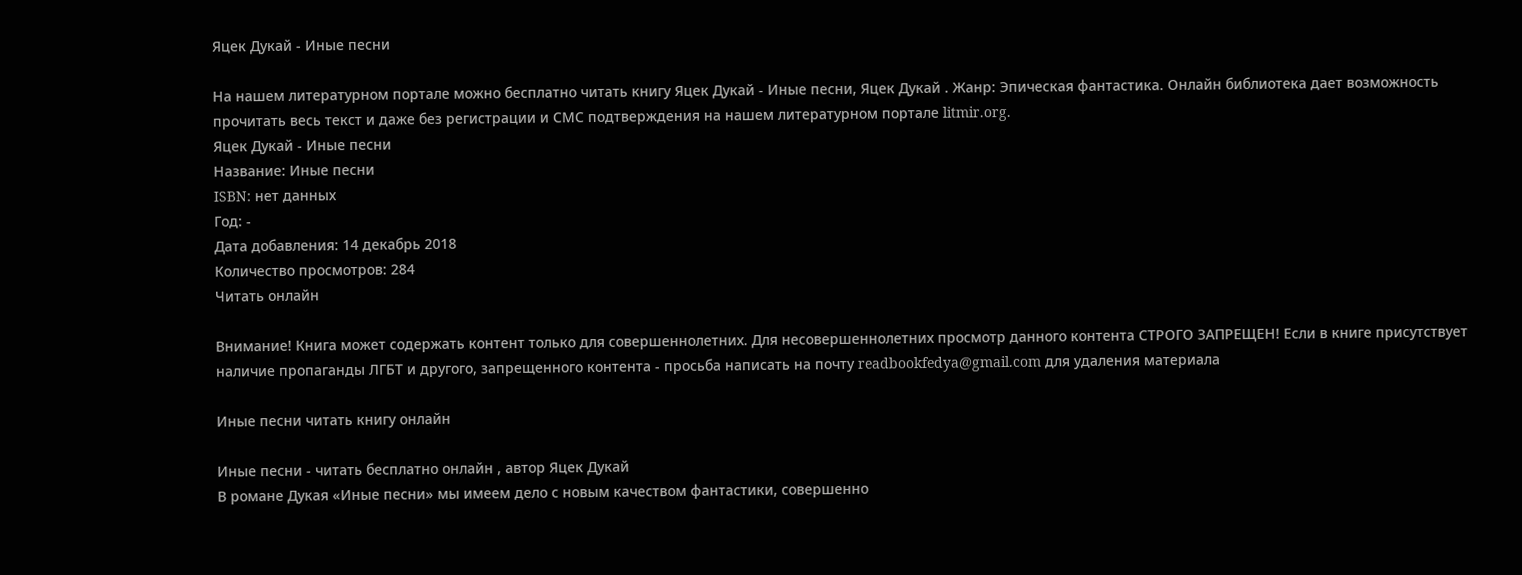Яцек Дукай - Иные песни

На нашем литературном портале можно бесплатно читать книгу Яцек Дукай - Иные песни, Яцек Дукай . Жанр: Эпическая фантастика. Онлайн библиотека дает возможность прочитать весь текст и даже без регистрации и СМС подтверждения на нашем литературном портале litmir.org.
Яцек Дукай - Иные песни
Название: Иные песни
ISBN: нет данных
Год: -
Дата добавления: 14 декабрь 2018
Количество просмотров: 284
Читать онлайн

Внимание! Книга может содержать контент только для совершеннолетних. Для несовершеннолетних просмотр данного контента СТРОГО ЗАПРЕЩЕН! Если в книге присутствует наличие пропаганды ЛГБТ и другого, запрещенного контента - просьба написать на почту readbookfedya@gmail.com для удаления материала

Иные песни читать книгу онлайн

Иные песни - читать бесплатно онлайн , автор Яцек Дукай
В романе Дукая «Иные песни» мы имеем дело с новым качеством фантастики, совершенно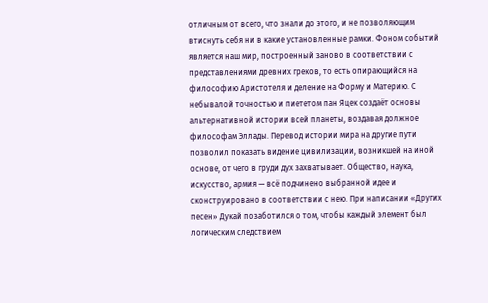отличным от всего, что знали до этого, и не позволяющим втиснуть себя ни в какие установленные рамки. Фоном событий является наш мир, построенный заново в соответствии с представлениями древних греков, то есть опирающийся на философию Аристотеля и деление на Форму и Материю. С небывалой точностью и пиететом пан Яцек создаёт основы альтернативной истории всей планеты, воздавая должное философам Эллады. Перевод истории мира на другие пути позволил показать видение цивилизации, возникшей на иной основе, от чего в груди дух захватывает. Общество, наука, искусство, армия — всё подчинено выбранной идее и сконструировано в соответствии с нею. При написании «Других песен» Дукай позаботился о том, чтобы каждый элемент был логическим следствием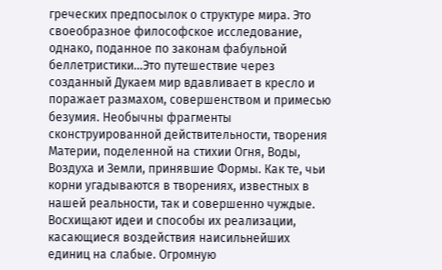греческих предпосылок о структуре мира. Это своеобразное философское исследование, однако, поданное по законам фабульной беллетристики…Это путешествие через созданный Дукаем мир вдавливает в кресло и поражает размахом, совершенством и примесью безумия. Необычны фрагменты сконструированной действительности, творения Материи, поделенной на стихии Огня, Воды, Воздуха и Земли, принявшие Формы. Как те, чьи корни угадываются в творениях, известных в нашей реальности, так и совершенно чуждые. Восхищают идеи и способы их реализации, касающиеся воздействия наисильнейших единиц на слабые. Огромную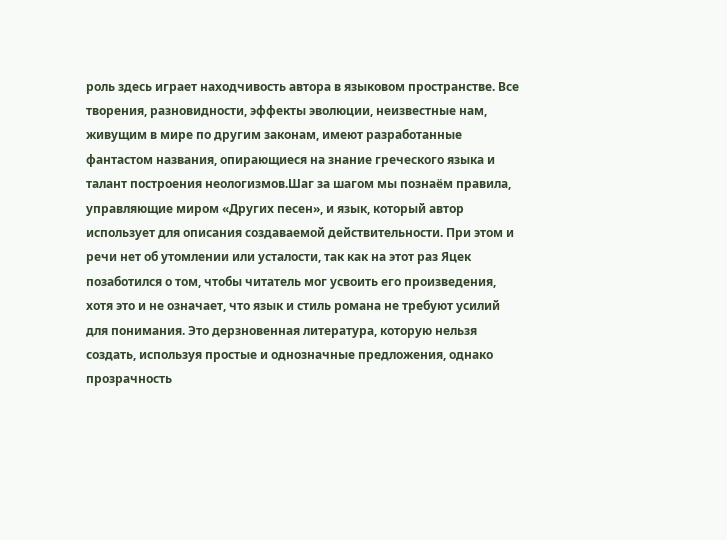роль здесь играет находчивость автора в языковом пространстве. Все творения, разновидности, эффекты эволюции, неизвестные нам, живущим в мире по другим законам, имеют разработанные фантастом названия, опирающиеся на знание греческого языка и талант построения неологизмов.Шаг за шагом мы познаём правила, управляющие миром «Других песен», и язык, который автор использует для описания создаваемой действительности. При этом и речи нет об утомлении или усталости, так как на этот раз Яцек позаботился о том, чтобы читатель мог усвоить его произведения, хотя это и не означает, что язык и стиль романа не требуют усилий для понимания. Это дерзновенная литература, которую нельзя создать, используя простые и однозначные предложения, однако прозрачность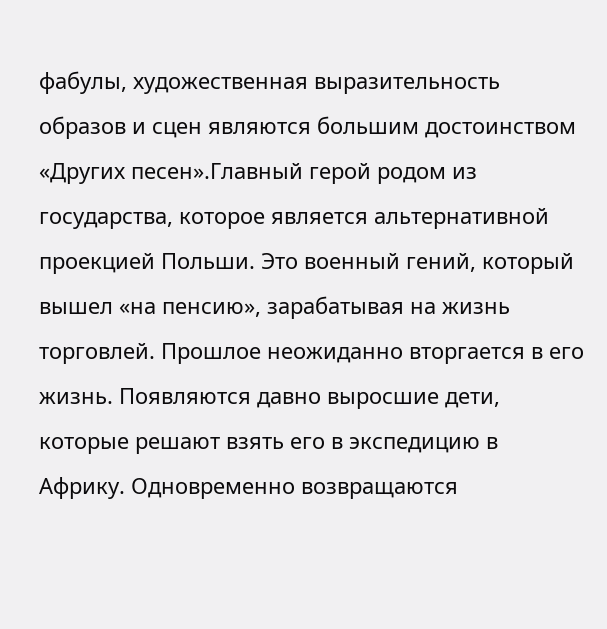фабулы, художественная выразительность образов и сцен являются большим достоинством «Других песен».Главный герой родом из государства, которое является альтернативной проекцией Польши. Это военный гений, который вышел «на пенсию», зарабатывая на жизнь торговлей. Прошлое неожиданно вторгается в его жизнь. Появляются давно выросшие дети, которые решают взять его в экспедицию в Африку. Одновременно возвращаются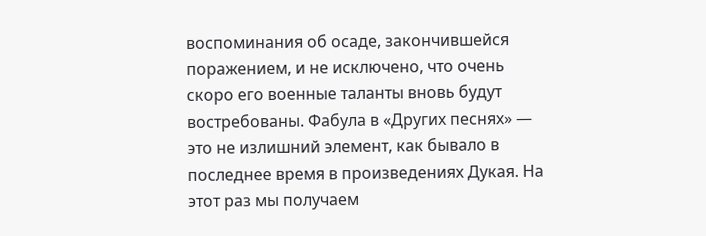воспоминания об осаде, закончившейся поражением, и не исключено, что очень скоро его военные таланты вновь будут востребованы. Фабула в «Других песнях» — это не излишний элемент, как бывало в последнее время в произведениях Дукая. На этот раз мы получаем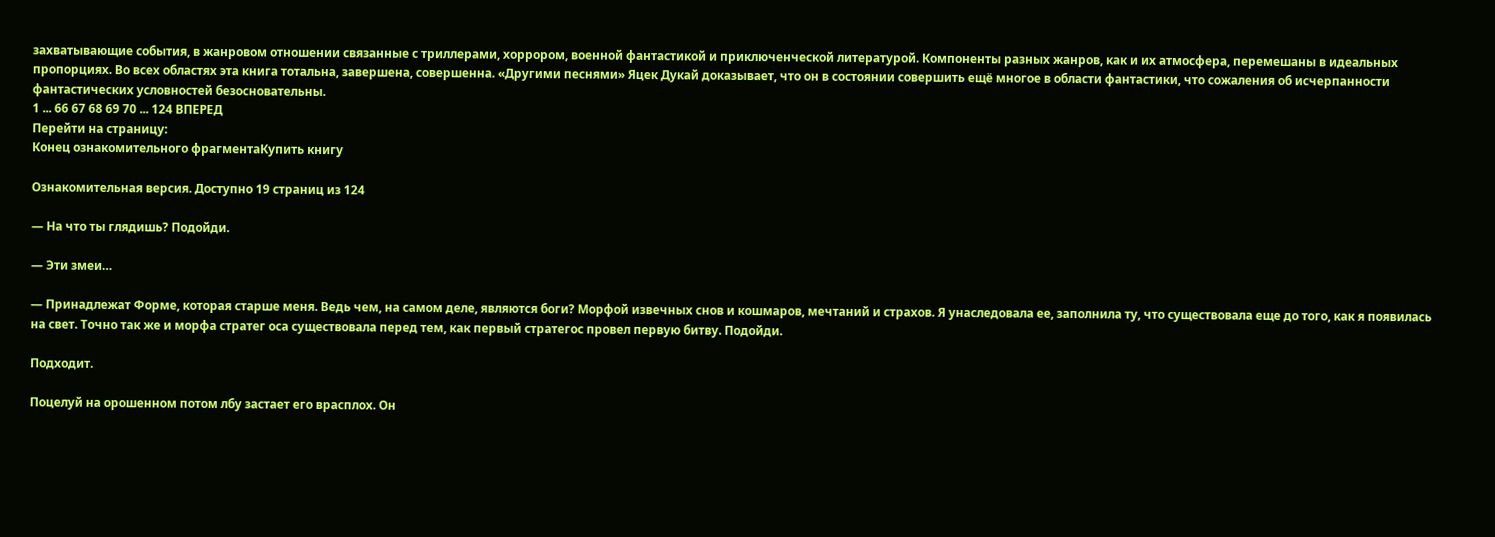захватывающие события, в жанровом отношении связанные с триллерами, хоррором, военной фантастикой и приключенческой литературой. Компоненты разных жанров, как и их атмосфера, перемешаны в идеальных пропорциях. Во всех областях эта книга тотальна, завершена, совершенна. «Другими песнями» Яцек Дукай доказывает, что он в состоянии совершить ещё многое в области фантастики, что сожаления об исчерпанности фантастических условностей безосновательны.
1 ... 66 67 68 69 70 ... 124 ВПЕРЕД
Перейти на страницу:
Конец ознакомительного фрагментаКупить книгу

Ознакомительная версия. Доступно 19 страниц из 124

— На что ты глядишь? Подойди.

— Эти змеи…

— Принадлежат Форме, которая старше меня. Ведь чем, на самом деле, являются боги? Морфой извечных снов и кошмаров, мечтаний и страхов. Я унаследовала ее, заполнила ту, что существовала еще до того, как я появилась на свет. Точно так же и морфа стратег оса существовала перед тем, как первый стратегос провел первую битву. Подойди.

Подходит.

Поцелуй на орошенном потом лбу застает его врасплох. Он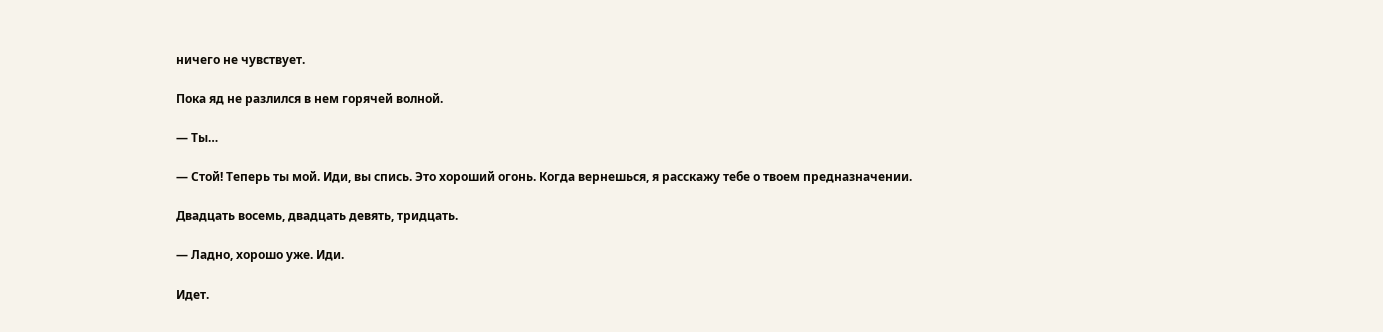ничего не чувствует.

Пока яд не разлился в нем горячей волной.

— Ты…

— Стой! Теперь ты мой. Иди, вы спись. Это хороший огонь. Когда вернешься, я расскажу тебе о твоем предназначении.

Двадцать восемь, двадцать девять, тридцать.

— Ладно, хорошо уже. Иди.

Идет.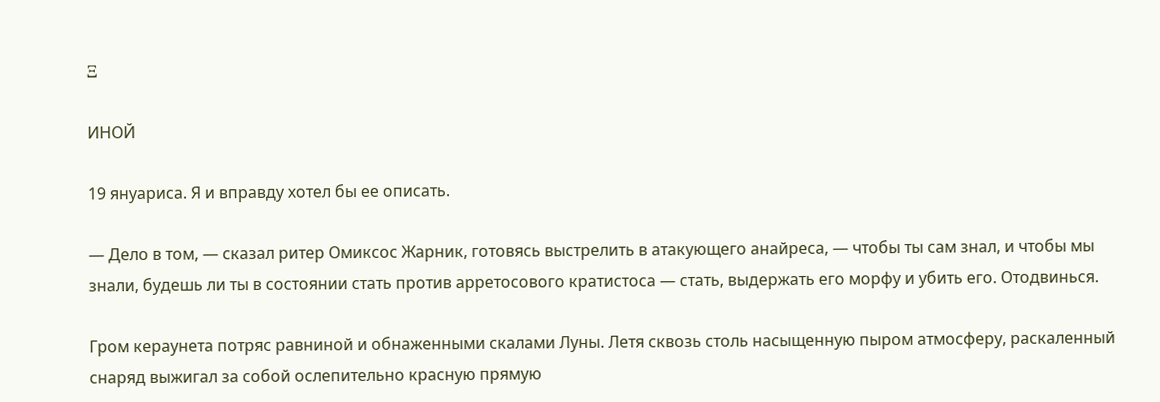Ξ

ИНОЙ

19 януариса. Я и вправду хотел бы ее описать.

— Дело в том, — сказал ритер Омиксос Жарник, готовясь выстрелить в атакующего анайреса, — чтобы ты сам знал, и чтобы мы знали, будешь ли ты в состоянии стать против арретосового кратистоса — стать, выдержать его морфу и убить его. Отодвинься.

Гром кераунета потряс равниной и обнаженными скалами Луны. Летя сквозь столь насыщенную пыром атмосферу, раскаленный снаряд выжигал за собой ослепительно красную прямую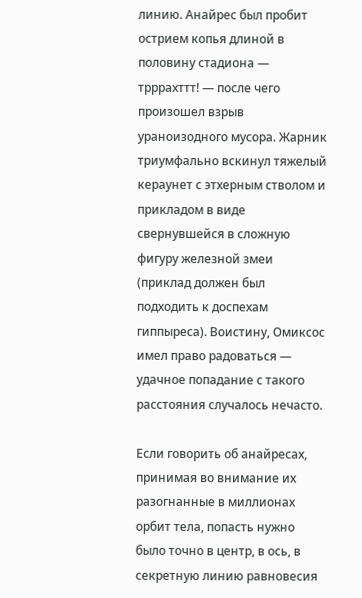линию. Анайрес был пробит острием копья длиной в половину стадиона — трррахттт! — после чего произошел взрыв ураноизодного мусора. Жарник триумфально вскинул тяжелый кераунет с этхерным стволом и прикладом в виде свернувшейся в сложную фигуру железной змеи (приклад должен был подходить к доспехам гиппыреса). Воистину, Омиксос имел право радоваться — удачное попадание с такого расстояния случалось нечасто.

Если говорить об анайресах, принимая во внимание их разогнанные в миллионах орбит тела, попасть нужно было точно в центр, в ось, в секретную линию равновесия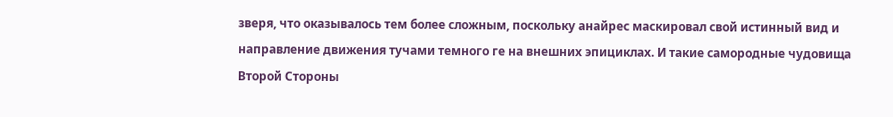зверя, что оказывалось тем более сложным, поскольку анайрес маскировал свой истинный вид и направление движения тучами темного ге на внешних эпициклах. И такие самородные чудовища Второй Стороны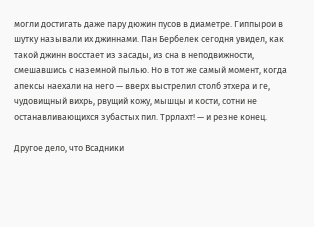могли достигать даже пару дюжин пусов в диаметре. Гиппырои в шутку называли их джиннами. Пан Бербелек сегодня увидел, как такой джинн восстает из засады, из сна в неподвижности, смешавшись с наземной пылью. Но в тот же самый момент, когда апексы наехали на него — вверх выстрелил столб этхера и ге, чудовищный вихрь, рвущий кожу, мышцы и кости, сотни не останавливающихся зубастых пил. Тррлахт! — и резне конец.

Другое дело, что Всадники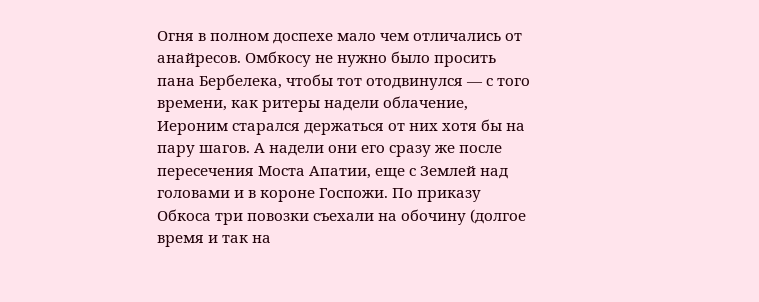Огня в полном доспехе мало чем отличались от анайресов. Омбкосу не нужно было просить пана Бербелека, чтобы тот отодвинулся — с того времени, как ритеры надели облачение, Иероним старался держаться от них хотя бы на пару шагов. А надели они его сразу же после пересечения Моста Апатии, еще с Землей над головами и в короне Госпожи. По приказу Обкоса три повозки съехали на обочину (долгое время и так на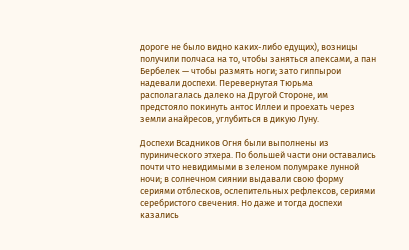дороге не было видно каких-либо едущих), возницы получили полчаса на то, чтобы заняться апексами, а пан Бербелек — чтобы размять ноги; зато гиппырои надевали доспехи. Перевернутая Тюрьма располагалась далеко на Другой Стороне, им предстояло покинуть антос Иллеи и проехать через земли анайресов, углубиться в дикую Луну.

Доспехи Всадников Огня были выполнены из пуринического этхера. По большей части они оставались почти что невидимыми в зеленом полумраке лунной ночи; в солнечном сиянии выдавали свою форму сериями отблесков, ослепительных рефлексов, сериями серебристого свечения. Но даже и тогда доспехи казались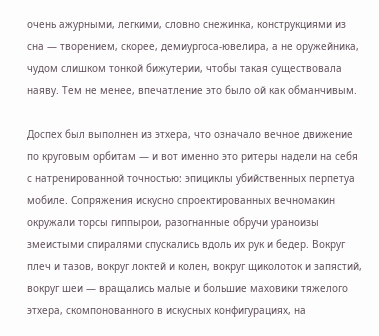очень ажурными, легкими, словно снежинка, конструкциями из сна — творением, скорее, демиургоса-ювелира, а не оружейника, чудом слишком тонкой бижутерии, чтобы такая существовала наяву. Тем не менее, впечатление это было ой как обманчивым.

Доспех был выполнен из этхера, что означало вечное движение по круговым орбитам — и вот именно это ритеры надели на себя с натренированной точностью: эпициклы убийственных перпетуа мобиле. Сопряжения искусно спроектированных вечномакин окружали торсы гиппырои, разогнанные обручи ураноизы змеистыми спиралями спускались вдоль их рук и бедер. Вокруг плеч и тазов, вокруг локтей и колен, вокруг щиколоток и запястий, вокруг шеи — вращались малые и большие маховики тяжелого этхера, скомпонованного в искусных конфигурациях, на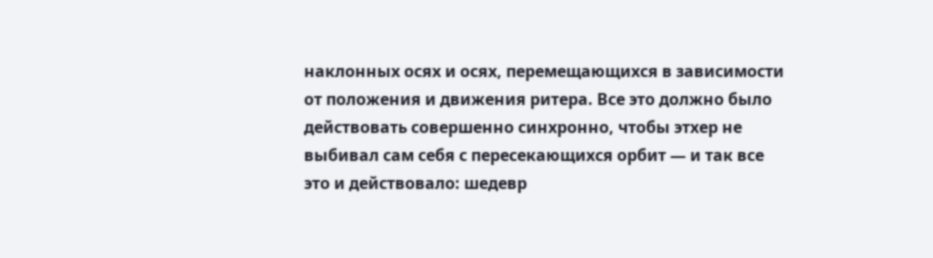наклонных осях и осях, перемещающихся в зависимости от положения и движения ритера. Все это должно было действовать совершенно синхронно, чтобы этхер не выбивал сам себя с пересекающихся орбит — и так все это и действовало: шедевр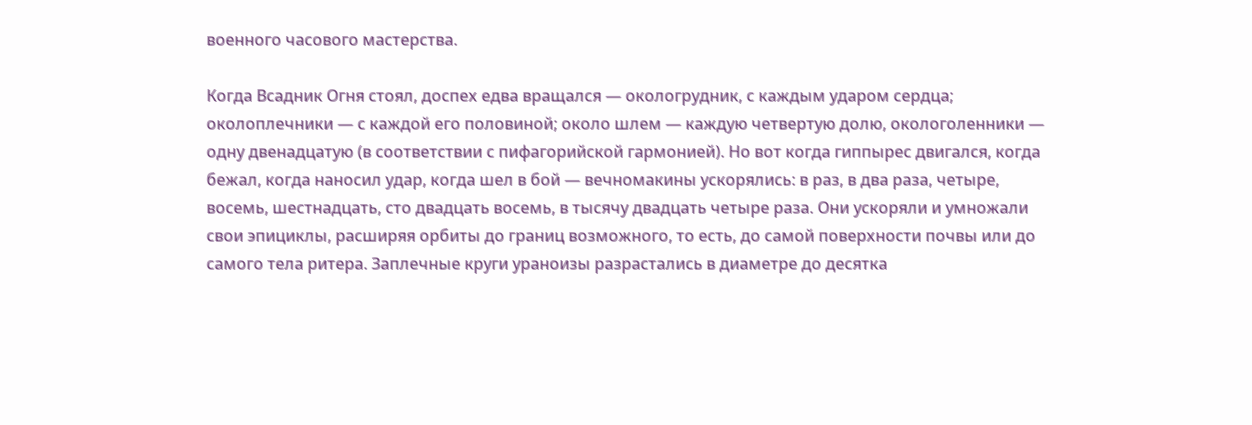военного часового мастерства.

Когда Всадник Огня стоял, доспех едва вращался — окологрудник, с каждым ударом сердца; околоплечники — с каждой его половиной; около шлем — каждую четвертую долю, окологоленники — одну двенадцатую (в соответствии с пифагорийской гармонией). Но вот когда гиппырес двигался, когда бежал, когда наносил удар, когда шел в бой — вечномакины ускорялись: в раз, в два раза, четыре, восемь, шестнадцать, сто двадцать восемь, в тысячу двадцать четыре раза. Они ускоряли и умножали свои эпициклы, расширяя орбиты до границ возможного, то есть, до самой поверхности почвы или до самого тела ритера. Заплечные круги ураноизы разрастались в диаметре до десятка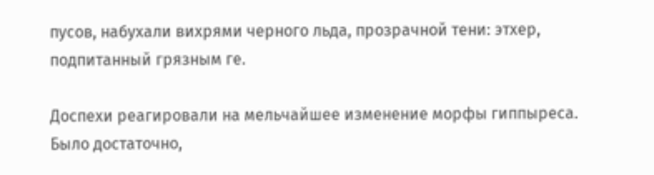пусов, набухали вихрями черного льда, прозрачной тени: этхер, подпитанный грязным ге.

Доспехи реагировали на мельчайшее изменение морфы гиппыреса. Было достаточно,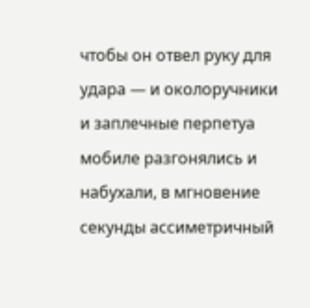чтобы он отвел руку для удара — и околоручники и заплечные перпетуа мобиле разгонялись и набухали, в мгновение секунды ассиметричный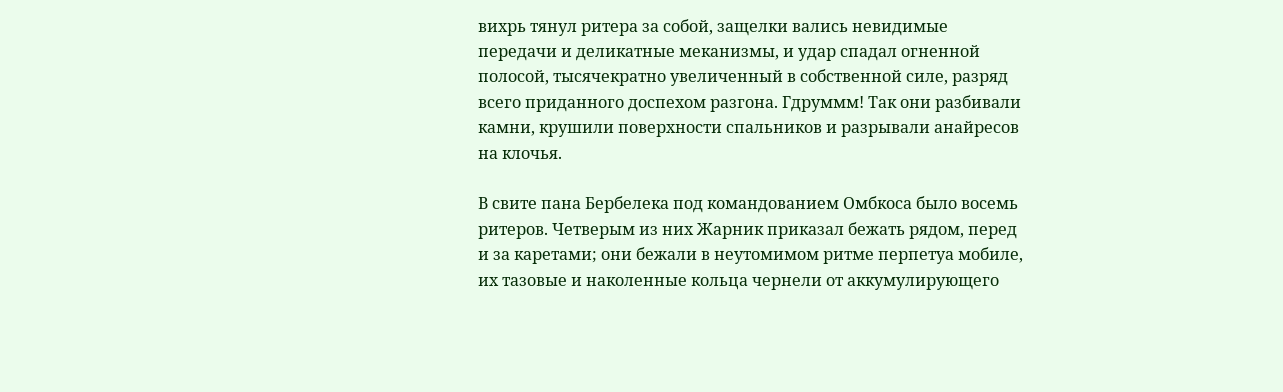вихрь тянул ритера за собой, защелки вались невидимые передачи и деликатные меканизмы, и удар спадал огненной полосой, тысячекратно увеличенный в собственной силе, разряд всего приданного доспехом разгона. Гдруммм! Так они разбивали камни, крушили поверхности спальников и разрывали анайресов на клочья.

В свите пана Бербелека под командованием Омбкоса было восемь ритеров. Четверым из них Жарник приказал бежать рядом, перед и за каретами; они бежали в неутомимом ритме перпетуа мобиле, их тазовые и наколенные кольца чернели от аккумулирующего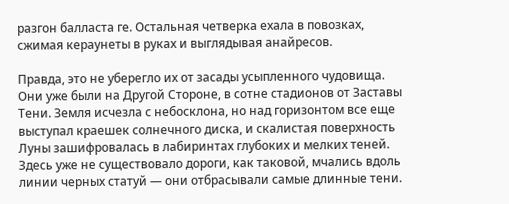разгон балласта ге. Остальная четверка ехала в повозках, сжимая кераунеты в руках и выглядывая анайресов.

Правда, это не уберегло их от засады усыпленного чудовища. Они уже были на Другой Стороне, в сотне стадионов от Заставы Тени. Земля исчезла с небосклона, но над горизонтом все еще выступал краешек солнечного диска, и скалистая поверхность Луны зашифровалась в лабиринтах глубоких и мелких теней. Здесь уже не существовало дороги, как таковой, мчались вдоль линии черных статуй — они отбрасывали самые длинные тени.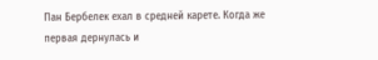Пан Бербелек ехал в средней карете. Когда же первая дернулась и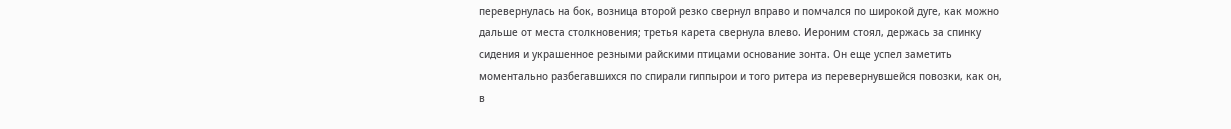перевернулась на бок, возница второй резко свернул вправо и помчался по широкой дуге, как можно дальше от места столкновения; третья карета свернула влево. Иероним стоял, держась за спинку сидения и украшенное резными райскими птицами основание зонта. Он еще успел заметить моментально разбегавшихся по спирали гиппырои и того ритера из перевернувшейся повозки, как он, в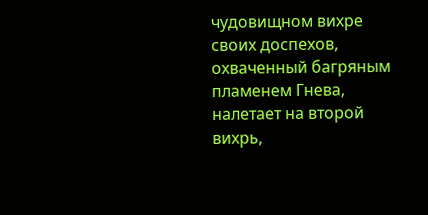чудовищном вихре своих доспехов, охваченный багряным пламенем Гнева, налетает на второй вихрь,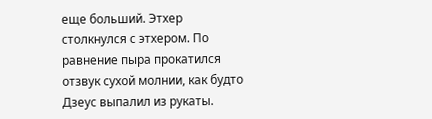еще больший. Этхер столкнулся с этхером. По равнение пыра прокатился отзвук сухой молнии, как будто Дзеус выпалил из рукаты.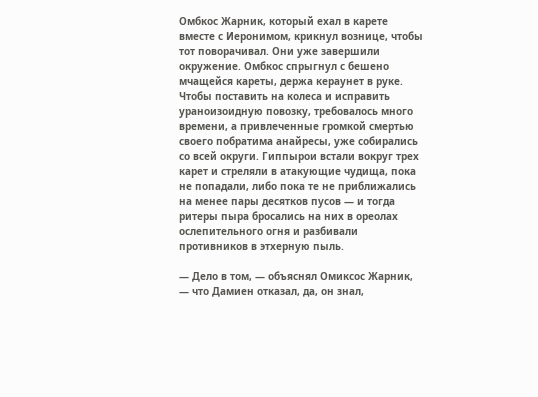Омбкос Жарник, который ехал в карете вместе с Иеронимом, крикнул вознице, чтобы тот поворачивал. Они уже завершили окружение. Омбкос спрыгнул с бешено мчащейся кареты, держа кераунет в руке. Чтобы поставить на колеса и исправить ураноизоидную повозку, требовалось много времени, а привлеченные громкой смертью своего побратима анайресы, уже собирались со всей округи. Гиппырои встали вокруг трех карет и стреляли в атакующие чудища, пока не попадали, либо пока те не приближались на менее пары десятков пусов — и тогда ритеры пыра бросались на них в ореолах ослепительного огня и разбивали противников в этхерную пыль.

— Дело в том, — объяснял Омиксос Жарник, — что Дамиен отказал, да, он знал,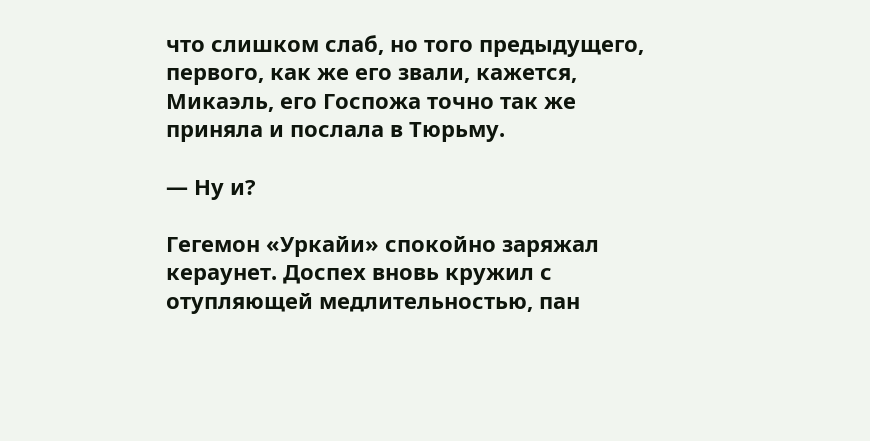что слишком слаб, но того предыдущего, первого, как же его звали, кажется, Микаэль, его Госпожа точно так же приняла и послала в Тюрьму.

— Ну и?

Гегемон «Уркайи» спокойно заряжал кераунет. Доспех вновь кружил с отупляющей медлительностью, пан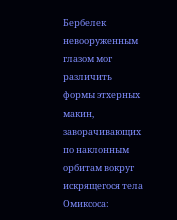Бербелек невооруженным глазом мог различить формы этхерных макин, заворачивающих по наклонным орбитам вокруг искрящегося тела Омиксоса: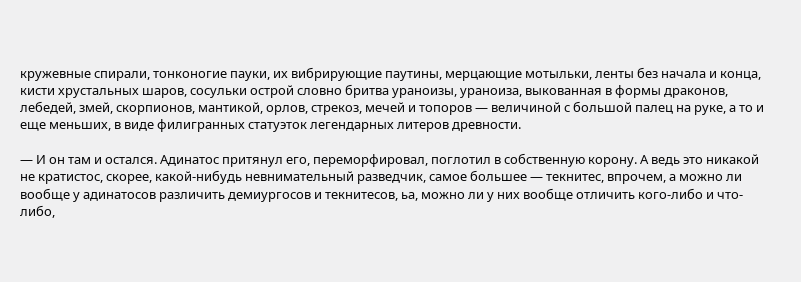кружевные спирали, тонконогие пауки, их вибрирующие паутины, мерцающие мотыльки, ленты без начала и конца, кисти хрустальных шаров, сосульки острой словно бритва ураноизы, ураноиза, выкованная в формы драконов, лебедей, змей, скорпионов, мантикой, орлов, стрекоз, мечей и топоров — величиной с большой палец на руке, а то и еще меньших, в виде филигранных статуэток легендарных литеров древности.

— И он там и остался. Адинатос притянул его, переморфировал, поглотил в собственную корону. А ведь это никакой не кратистос, скорее, какой-нибудь невнимательный разведчик, самое большее — текнитес, впрочем, а можно ли вообще у адинатосов различить демиургосов и текнитесов, ьа, можно ли у них вообще отличить кого-либо и что-либо,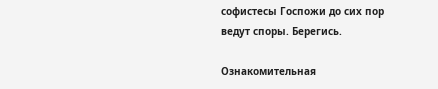софистесы Госпожи до сих пор ведут споры. Берегись.

Ознакомительная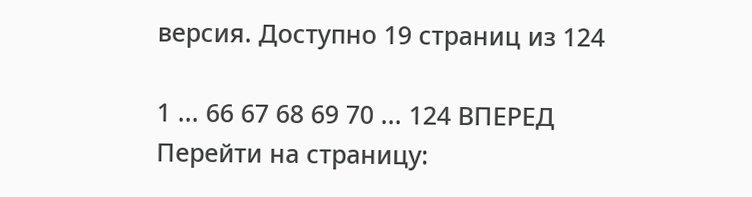версия. Доступно 19 страниц из 124

1 ... 66 67 68 69 70 ... 124 ВПЕРЕД
Перейти на страницу: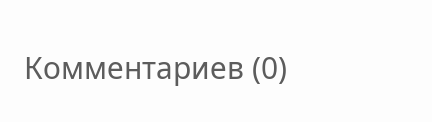Комментариев (0)